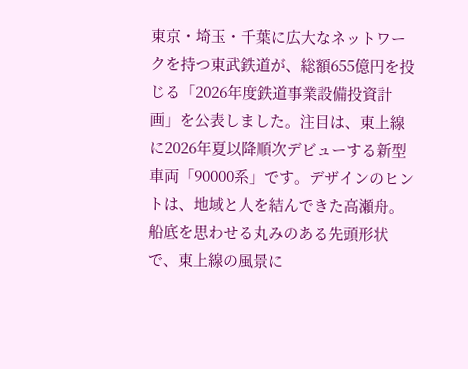東京・埼玉・千葉に広大なネットワークを持つ東武鉄道が、総額655億円を投じる「2026年度鉄道事業設備投資計画」を公表しました。注目は、東上線に2026年夏以降順次デビューする新型車両「90000系」です。デザインのヒントは、地域と人を結んできた高瀬舟。船底を思わせる丸みのある先頭形状で、東上線の風景に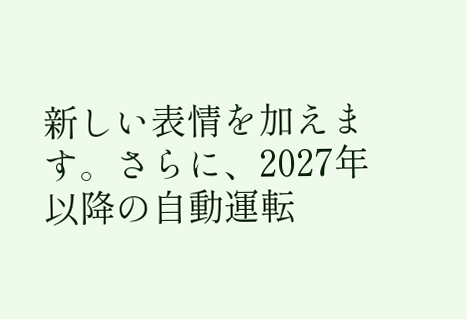新しい表情を加えます。さらに、2027年以降の自動運転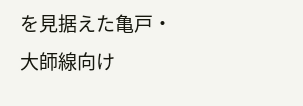を見据えた亀戸・大師線向け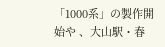「1000系」の製作開始や 、大山駅・春